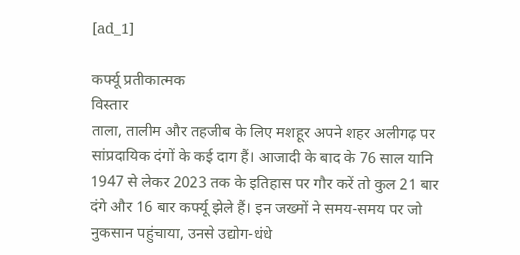[ad_1]

कर्फ्यू प्रतीकात्मक
विस्तार
ताला, तालीम और तहजीब के लिए मशहूर अपने शहर अलीगढ़ पर सांप्रदायिक दंगों के कई दाग हैं। आजादी के बाद के 76 साल यानि 1947 से लेकर 2023 तक के इतिहास पर गौर करें तो कुल 21 बार दंगे और 16 बार कर्फ्यू झेले हैं। इन जख्मों ने समय-समय पर जो नुकसान पहुंचाया, उनसे उद्योग-धंधे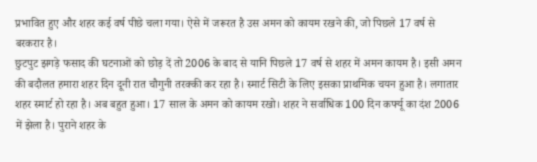प्रभावित हुए और शहर कई वर्ष पीछे चला गया। ऐसे में जरूरत है उस अमन को कायम रखने की, जो पिछले 17 वर्ष से बरकरार है।
छुटपुट झगड़े फसाद की घटनाओं को छोड़ दें तो 2006 के बाद से यानि पिछले 17 वर्ष से शहर में अमन कायम है। इसी अमन की बदौलत हमारा शहर दिन दूनी रात चौगुनी तरक्की कर रहा है। स्मार्ट सिटी के लिए इसका प्राथमिक चयन हुआ है। लगातार शहर स्मार्ट हो रहा है। अब बहुत हुआ। 17 साल के अमन को कायम रखो। शहर ने सर्वाधिक 100 दिन कर्फ्यू का दंश 2006 में झेला है। पुराने शहर के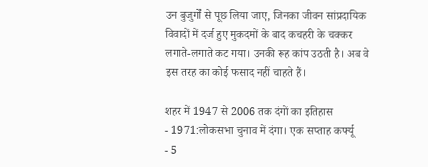उन बुजुर्गों से पूछ लिया जाए, जिनका जीवन सांप्रदायिक विवादों में दर्ज हुए मुकदमों के बाद कचहरी के चक्कर लगाते-लगाते कट गया। उनकी रूह कांप उठती है। अब वे इस तरह का कोई फसाद नहीं चाहते हैं।

शहर में 1947 से 2006 तक दंगों का इतिहास
- 1971:लोकसभा चुनाव में दंगा। एक सप्ताह कर्फ्यू
- 5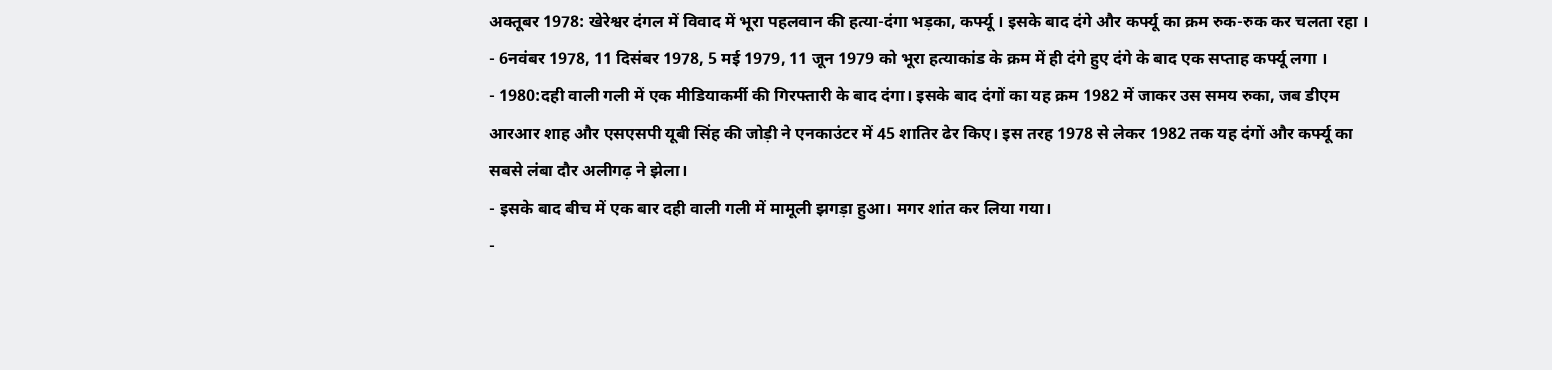अक्तूबर 1978: खेरेश्वर दंगल में विवाद में भूरा पहलवान की हत्या-दंगा भड़का, कर्फ्यू । इसके बाद दंगे और कर्फ्यू का क्रम रुक-रुक कर चलता रहा ।
- 6नवंबर 1978, 11 दिसंबर 1978, 5 मई 1979, 11 जून 1979 को भूरा हत्याकांड के क्रम में ही दंगे हुए दंगे के बाद एक सप्ताह कर्फ्यू लगा ।
- 1980:दही वाली गली में एक मीडियाकर्मी की गिरफ्तारी के बाद दंगा। इसके बाद दंगों का यह क्रम 1982 में जाकर उस समय रुका, जब डीएम आरआर शाह और एसएसपी यूबी सिंह की जोड़ी ने एनकाउंटर में 45 शातिर ढेर किए। इस तरह 1978 से लेकर 1982 तक यह दंगों और कर्फ्यू का सबसे लंबा दौर अलीगढ़ ने झेला।
- इसके बाद बीच में एक बार दही वाली गली में मामूली झगड़ा हुआ। मगर शांत कर लिया गया।
-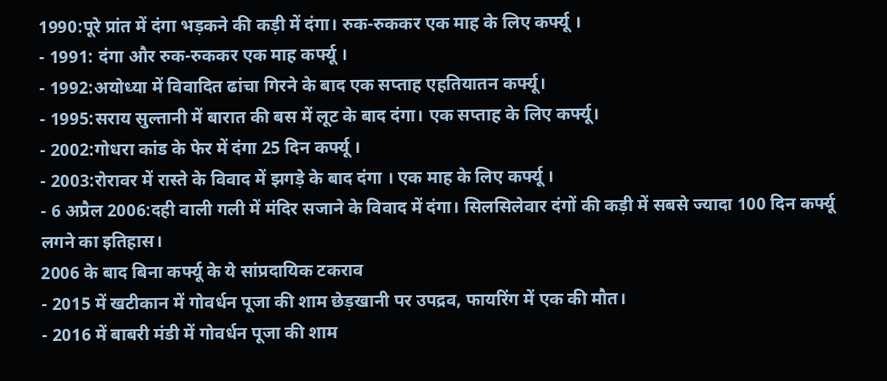1990:पूरे प्रांत में दंगा भड़कने की कड़ी में दंगा। रुक-रुककर एक माह के लिए कर्फ्यू ।
- 1991: दंगा और रुक-रुककर एक माह कर्फ्यू ।
- 1992:अयोध्या में विवादित ढांचा गिरने के बाद एक सप्ताह एहतियातन कर्फ्यू।
- 1995:सराय सुल्तानी में बारात की बस में लूट के बाद दंगा। एक सप्ताह के लिए कर्फ्यू।
- 2002:गोधरा कांड के फेर में दंगा 25 दिन कर्फ्यू ।
- 2003:रोरावर में रास्ते के विवाद में झगड़े के बाद दंगा । एक माह के लिए कर्फ्यू ।
- 6 अप्रैल 2006:दही वाली गली में मंदिर सजाने के विवाद में दंगा। सिलसिलेवार दंगों की कड़ी में सबसे ज्यादा 100 दिन कर्फ्यू लगने का इतिहास।
2006 के बाद बिना कर्फ्यू के ये सांप्रदायिक टकराव
- 2015 में खटीकान में गोवर्धन पूजा की शाम छेड़खानी पर उपद्रव, फायरिंग में एक की मौत।
- 2016 में बाबरी मंडी में गोवर्धन पूजा की शाम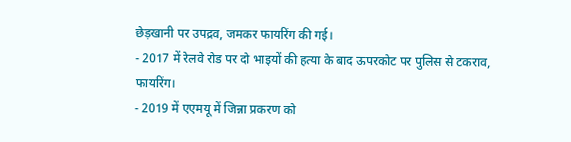छेड़खानी पर उपद्रव, जमकर फायरिंग की गई।
- 2017 में रेलवे रोड पर दो भाइयों की हत्या के बाद ऊपरकोट पर पुलिस से टकराव, फायरिंग।
- 2019 में एएमयू में जिन्ना प्रकरण को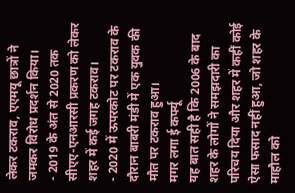लेकर टकराव, एएमयू छात्रों ने जमकर विरोध प्रदर्शन किया।
- 2019 के अंत से 2020 तक सीएए-एनआरसी प्रकरण को लेकर शहर में कई जगह टकराव।
- 2020 में ऊपरकोट पर टकराव के दौरान बाबरी मंडी में एक युवक की मौत पर टकराव हुआ।
मगर लगा ई कर्फ्यू
यह बात सही है कि 2006 के बाद शहर के लोगों ने समझदारी का परिचय दिया और शहर में कहीं कोई ऐसा फसाद नहीं हुआ, जो शहर के माहौल को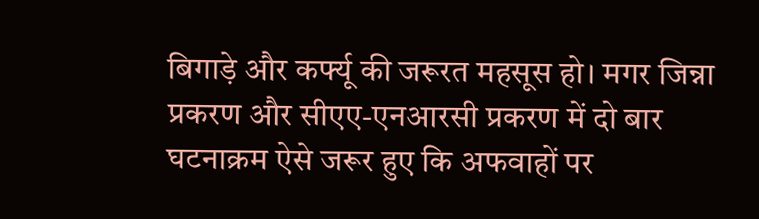बिगाड़े और कर्फ्यू की जरूरत महसूस हो। मगर जिन्ना प्रकरण और सीएए-एनआरसी प्रकरण में दो बार घटनाक्रम ऐसे जरूर हुए कि अफवाहों पर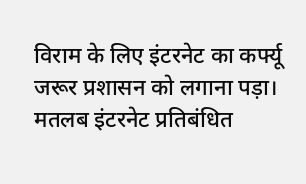विराम के लिए इंटरनेट का कर्फ्यू जरूर प्रशासन को लगाना पड़ा। मतलब इंटरनेट प्रतिबंधित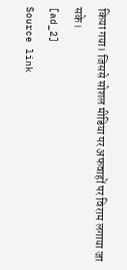किया गया। जिससे सोशल मीडिया पर अफवाहों पर विराम लगाया जा सके।
[ad_2]
Source link